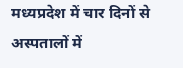मध्यप्रदेश में चार दिनों से अस्पतालों में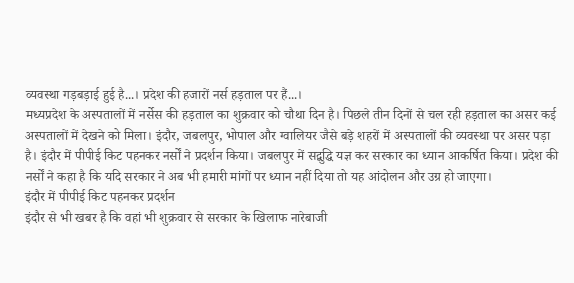व्यवस्था गड़बड़ाई हुई है...। प्रदेश की हजारों नर्स हड़ताल पर हैं...।
मध्यप्रदेश के अस्पतालों में नर्सेस की हड़ताल का शुक्रवार को चौथा दिन है। पिछले तीन दिनों से चल रही हड़ताल का असर कई अस्पतालों में देखने को मिला। इंदौर, जबलपुर, भोपाल और ग्वालियर जैसे बड़े शहरों में अस्पतालों की व्यवस्था पर असर पड़ा है। इंदौर में पीपीई किट पहनकर नर्सों ने प्रदर्शन किया। जबलपुर में सद्बुद्धि यज्ञ कर सरकार का ध्यान आकर्षित किया। प्रदेश की नर्सों ने कहा है कि यदि सरकार ने अब भी हमारी मांगों पर ध्यान नहीं दिया तो यह आंदोलन और उग्र हो जाएगा।
इंदौर में पीपीई किट पहनकर प्रदर्शन
इंदौर से भी खबर है कि वहां भी शुक्रवार से सरकार के खिलाफ नारेबाजी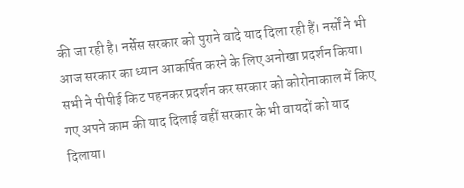की जा रही है। नर्सेस सरकार को पुराने वादे याद दिला रही हैं। नर्सों ने भी आज सरकार का ध्यान आकर्षित करने के लिए अनोखा प्रदर्शन किया। सभी ने पीपीई किट पहनकर प्रदर्शन कर सरकार को कोरोनाकाल में किए गए अपने काम की याद दिलाई वहीं सरकार के भी वायदों को याद दिलाया।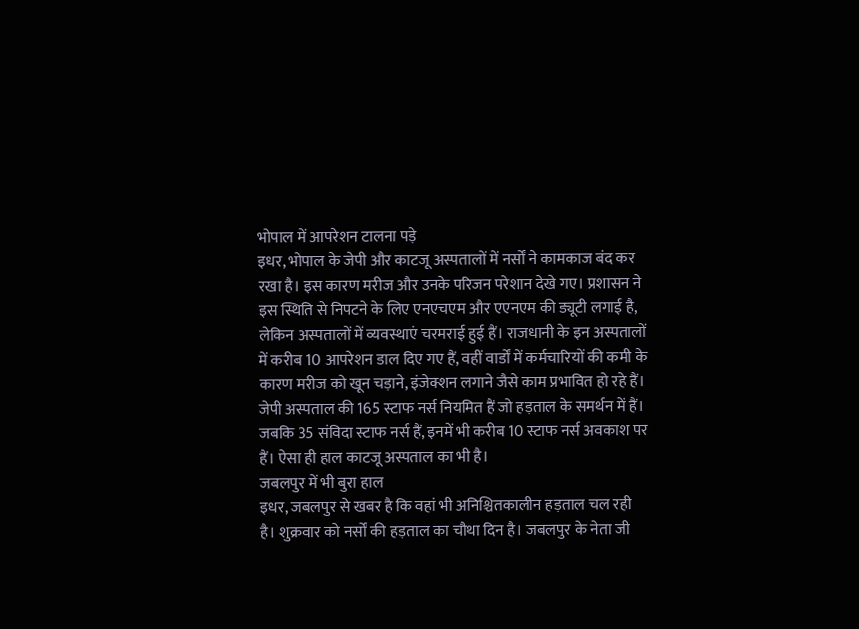भोपाल में आपरेशन टालना पड़े
इधर, भोपाल के जेपी और काटजू अस्पतालों में नर्सों ने कामकाज बंद कर रखा है। इस कारण मरीज और उनके परिजन परेशान देखे गए। प्रशासन ने इस स्थिति से निपटने के लिए एनएचएम और एएनएम की ड्यूटी लगाई है, लेकिन अस्पतालों में व्यवस्थाएं चरमराई हुई हैं। राजधानी के इन अस्पतालों में करीब 10 आपरेशन डाल दिए गए हैं, वहीं वार्डों में कर्मचारियों की कमी के कारण मरीज को खून चड़ाने, इंजेक्शन लगाने जैसे काम प्रभावित हो रहे हैं। जेपी अस्पताल की 165 स्टाफ नर्स नियमित हैं जो हड़ताल के समर्थन में हैं। जबकि 35 संविदा स्टाफ नर्स हैं, इनमें भी करीब 10 स्टाफ नर्स अवकाश पर हैं। ऐसा ही हाल काटजू अस्पताल का भी है।
जबलपुर में भी बुरा हाल
इधर, जबलपुर से खबर है कि वहां भी अनिश्चितकालीन हड़ताल चल रही है। शुक्रवार को नर्सों की हड़ताल का चौथा दिन है। जबलपुर के नेता जी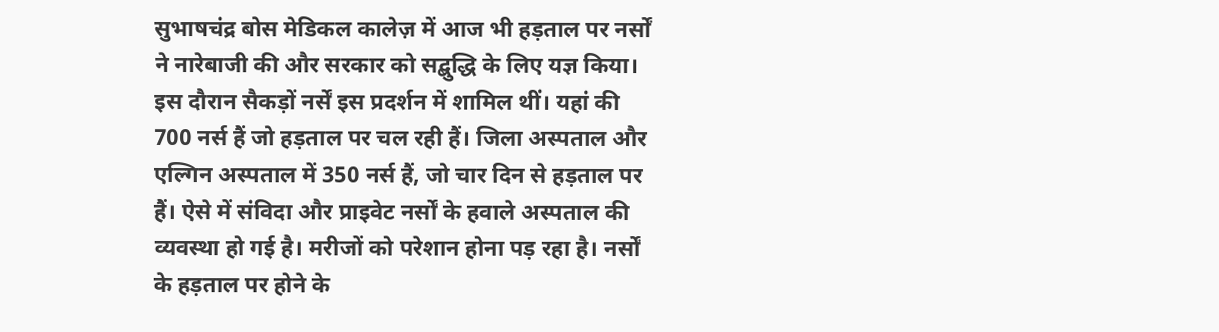सुभाषचंद्र बोस मेडिकल कालेज़ में आज भी हड़ताल पर नर्सों ने नारेबाजी की और सरकार को सद्बुद्धि के लिए यज्ञ किया। इस दौरान सैकड़ों नर्सें इस प्रदर्शन में शामिल थीं। यहां की 700 नर्स हैं जो हड़ताल पर चल रही हैं। जिला अस्पताल और एल्गिन अस्पताल में 350 नर्स हैं, जो चार दिन से हड़ताल पर हैं। ऐसे में संविदा और प्राइवेट नर्सों के हवाले अस्पताल की व्यवस्था हो गई है। मरीजों को परेशान होना पड़ रहा है। नर्सों के हड़ताल पर होने के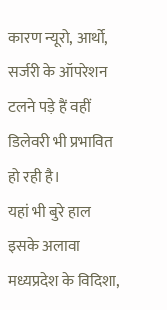कारण न्यूरो, आर्थो, सर्जरी के ऑपरेशन टलने पड़े हैं वहीं डिलेवरी भी प्रभावित हो रही है।
यहां भी बुरे हाल
इसके अलावा मध्यप्रदेश के विदिशा,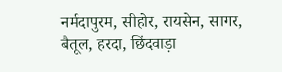नर्मदापुरम, सीहोर, रायसेन, सागर, बैतूल, हरदा, छिंदवाड़ा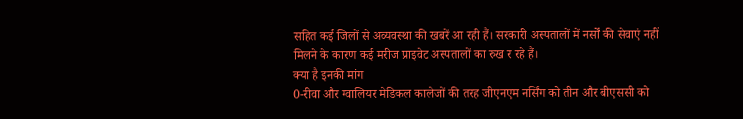सहित कई जिलों से अव्यवस्था की खबरें आ रही हैं। सरकारी अस्पतालों में नर्सों की सेवाएं नहीं मिलने के कारण कई मरीज प्राइवेट अस्पतालों का रुख र रहे हैं।
क्या है इनकी मांग
0-रीवा और ग्वालियर मेडिकल कालेजों की तरह जीएनएम नर्सिंग को तीन और बीएससी को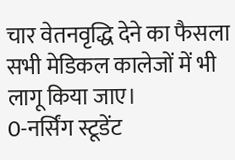चार वेतनवृद्धि देने का फैसला सभी मेडिकल कालेजों में भी लागू किया जाए।
0-नर्सिंग स्टूडेंट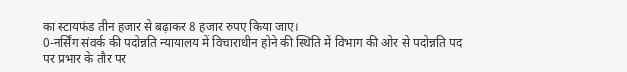का स्टायफंड तीन हजार से बढ़ाकर 8 हजार रुपए किया जाए।
0-नर्सिंग संवर्क की पदोन्नति न्यायालय में विचाराधीन होने की स्थिति में विभाग की ओर से पदोन्नति पद पर प्रभार के तौर पर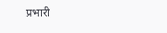प्रभारी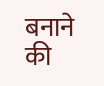बनाने की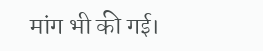मांग भी की गई।